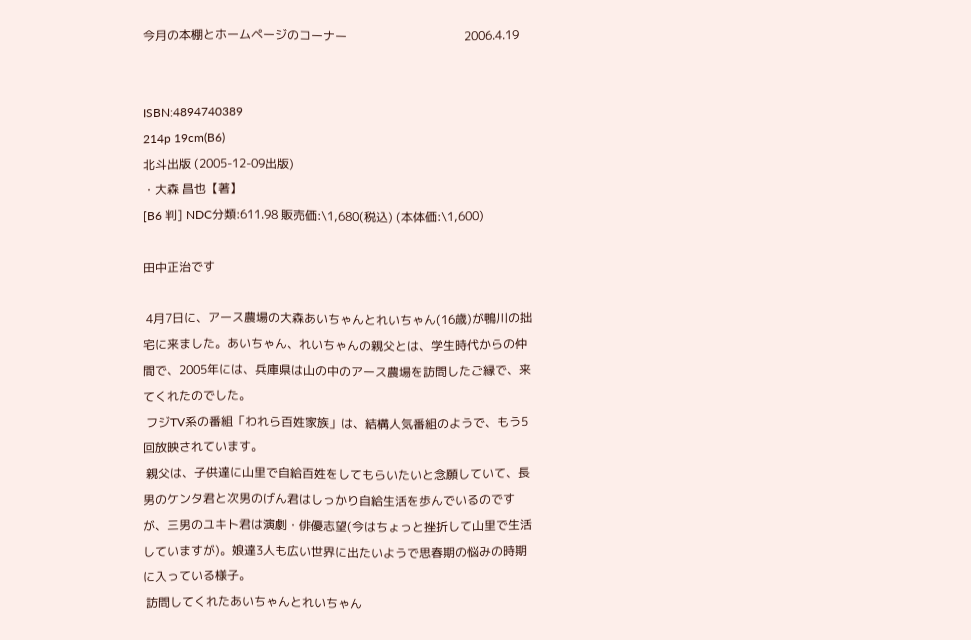今月の本棚とホームページのコーナー                                       2006.4.19


ISBN:4894740389
214p 19cm(B6)
北斗出版 (2005-12-09出版)
・大森 昌也【著】
[B6 判] NDC分類:611.98 販売価:\1,680(税込) (本体価:\1,600)

田中正治です

 4月7日に、アース農場の大森あいちゃんとれいちゃん(16歳)が鴨川の拙宅に来ました。あいちゃん、れいちゃんの親父とは、学生時代からの仲間で、2005年には、兵庫県は山の中のアース農場を訪問したご縁で、来てくれたのでした。
 フジTV系の番組「われら百姓家族」は、結構人気番組のようで、もう5回放映されています。
 親父は、子供達に山里で自給百姓をしてもらいたいと念願していて、長男のケンタ君と次男のげん君はしっかり自給生活を歩んでいるのですが、三男のユキト君は演劇・俳優志望(今はちょっと挫折して山里で生活していますが)。娘達3人も広い世界に出たいようで思春期の悩みの時期に入っている様子。
 訪問してくれたあいちゃんとれいちゃん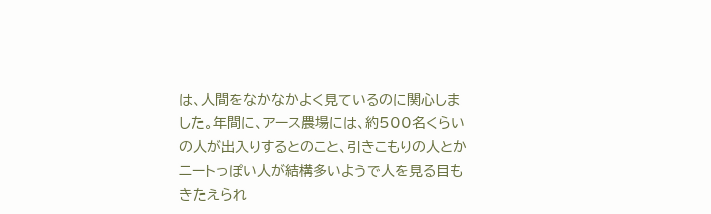は、人間をなかなかよく見ているのに関心しました。年間に、アース農場には、約500名くらいの人が出入りするとのこと、引きこもりの人とかニートっぽい人が結構多いようで人を見る目もきたえられ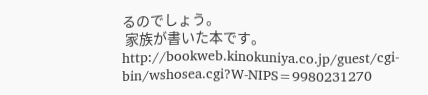るのでしょう。
 家族が書いた本です。
http://bookweb.kinokuniya.co.jp/guest/cgi-bin/wshosea.cgi?W-NIPS=9980231270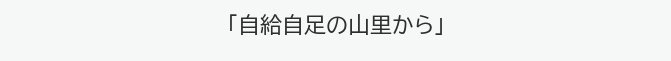「自給自足の山里から」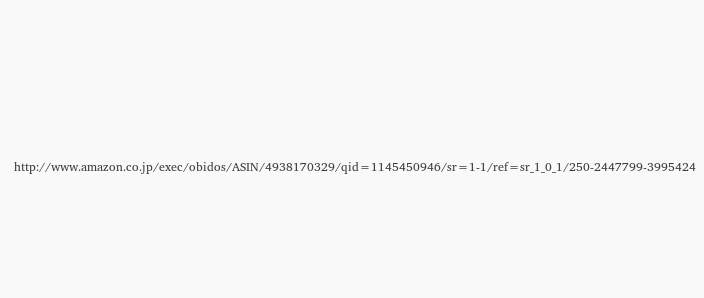http://www.amazon.co.jp/exec/obidos/ASIN/4938170329/qid=1145450946/sr=1-1/ref=sr_1_0_1/250-2447799-3995424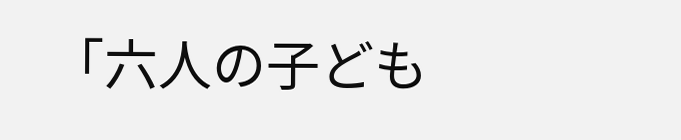「六人の子ども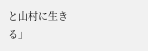と山村に生きる」